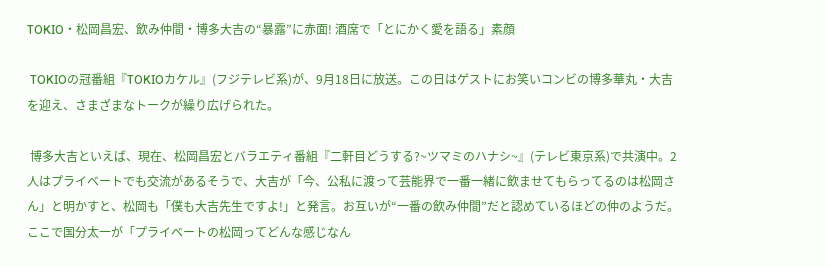TOKIO・松岡昌宏、飲み仲間・博多大吉の“暴露”に赤面! 酒席で「とにかく愛を語る」素顔

 TOKIOの冠番組『TOKIOカケル』(フジテレビ系)が、9月18日に放送。この日はゲストにお笑いコンビの博多華丸・大吉を迎え、さまざまなトークが繰り広げられた。

 博多大吉といえば、現在、松岡昌宏とバラエティ番組『二軒目どうする?~ツマミのハナシ~』(テレビ東京系)で共演中。2人はプライベートでも交流があるそうで、大吉が「今、公私に渡って芸能界で一番一緒に飲ませてもらってるのは松岡さん」と明かすと、松岡も「僕も大吉先生ですよ!」と発言。お互いが“一番の飲み仲間”だと認めているほどの仲のようだ。ここで国分太一が「プライベートの松岡ってどんな感じなん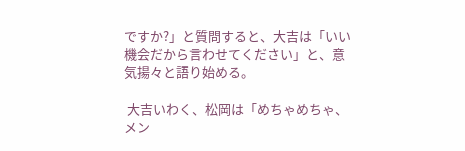ですか?」と質問すると、大吉は「いい機会だから言わせてください」と、意気揚々と語り始める。

 大吉いわく、松岡は「めちゃめちゃ、メン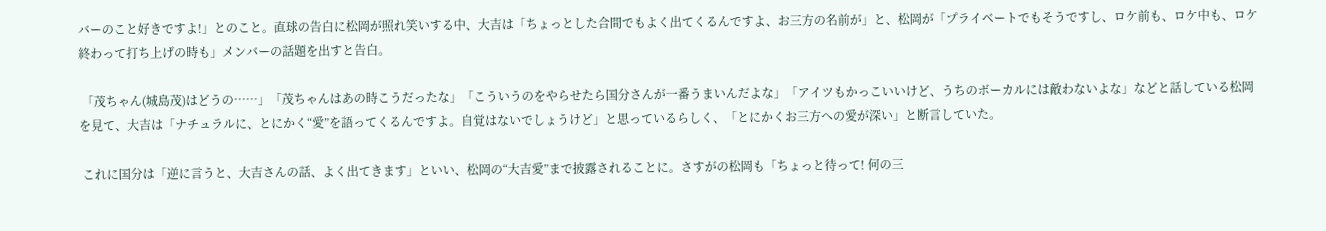バーのこと好きですよ!」とのこと。直球の告白に松岡が照れ笑いする中、大吉は「ちょっとした合間でもよく出てくるんですよ、お三方の名前が」と、松岡が「プライベートでもそうですし、ロケ前も、ロケ中も、ロケ終わって打ち上げの時も」メンバーの話題を出すと告白。

 「茂ちゃん(城島茂)はどうの……」「茂ちゃんはあの時こうだったな」「こういうのをやらせたら国分さんが一番うまいんだよな」「アイツもかっこいいけど、うちのボーカルには敵わないよな」などと話している松岡を見て、大吉は「ナチュラルに、とにかく“愛”を語ってくるんですよ。自覚はないでしょうけど」と思っているらしく、「とにかくお三方への愛が深い」と断言していた。

 これに国分は「逆に言うと、大吉さんの話、よく出てきます」といい、松岡の“大吉愛”まで披露されることに。さすがの松岡も「ちょっと待って! 何の三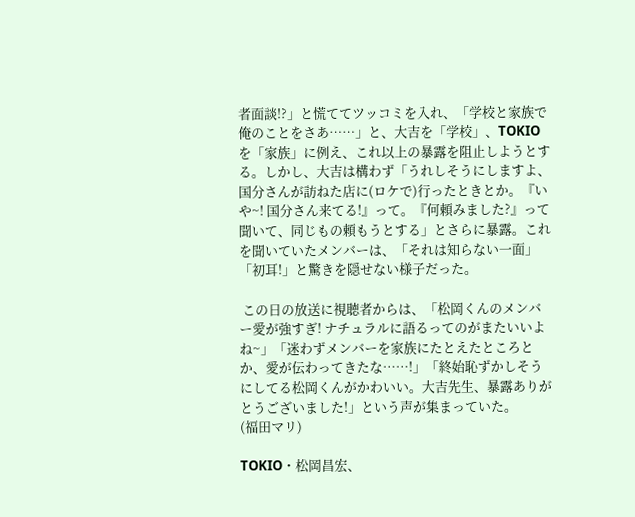者面談!?」と慌ててツッコミを入れ、「学校と家族で俺のことをさあ……」と、大吉を「学校」、TOKIOを「家族」に例え、これ以上の暴露を阻止しようとする。しかし、大吉は構わず「うれしそうにしますよ、国分さんが訪ねた店に(ロケで)行ったときとか。『いや~! 国分さん来てる!』って。『何頼みました?』って聞いて、同じもの頼もうとする」とさらに暴露。これを聞いていたメンバーは、「それは知らない一面」「初耳!」と驚きを隠せない様子だった。

 この日の放送に視聴者からは、「松岡くんのメンバー愛が強すぎ! ナチュラルに語るってのがまたいいよね~」「迷わずメンバーを家族にたとえたところとか、愛が伝わってきたな……!」「終始恥ずかしそうにしてる松岡くんがかわいい。大吉先生、暴露ありがとうございました!」という声が集まっていた。
(福田マリ)

TOKIO・松岡昌宏、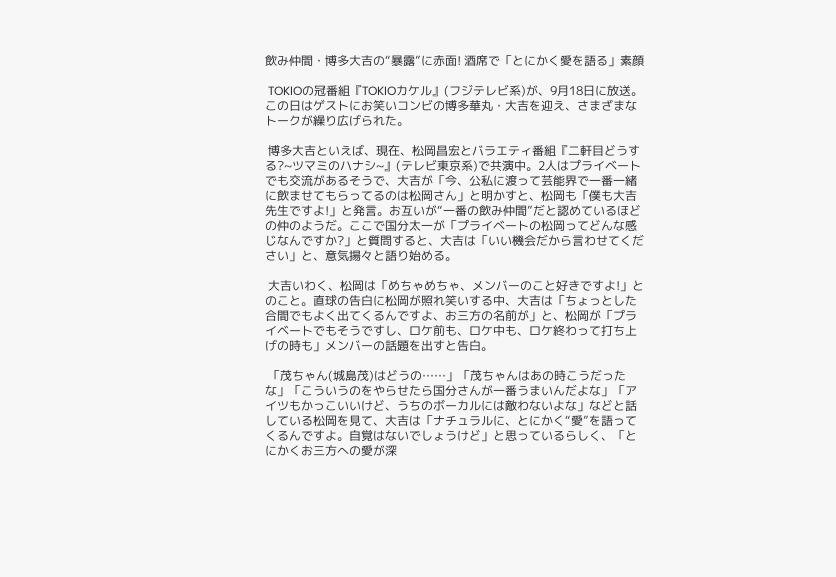飲み仲間・博多大吉の“暴露”に赤面! 酒席で「とにかく愛を語る」素顔

 TOKIOの冠番組『TOKIOカケル』(フジテレビ系)が、9月18日に放送。この日はゲストにお笑いコンビの博多華丸・大吉を迎え、さまざまなトークが繰り広げられた。

 博多大吉といえば、現在、松岡昌宏とバラエティ番組『二軒目どうする?~ツマミのハナシ~』(テレビ東京系)で共演中。2人はプライベートでも交流があるそうで、大吉が「今、公私に渡って芸能界で一番一緒に飲ませてもらってるのは松岡さん」と明かすと、松岡も「僕も大吉先生ですよ!」と発言。お互いが“一番の飲み仲間”だと認めているほどの仲のようだ。ここで国分太一が「プライベートの松岡ってどんな感じなんですか?」と質問すると、大吉は「いい機会だから言わせてください」と、意気揚々と語り始める。

 大吉いわく、松岡は「めちゃめちゃ、メンバーのこと好きですよ!」とのこと。直球の告白に松岡が照れ笑いする中、大吉は「ちょっとした合間でもよく出てくるんですよ、お三方の名前が」と、松岡が「プライベートでもそうですし、ロケ前も、ロケ中も、ロケ終わって打ち上げの時も」メンバーの話題を出すと告白。

 「茂ちゃん(城島茂)はどうの……」「茂ちゃんはあの時こうだったな」「こういうのをやらせたら国分さんが一番うまいんだよな」「アイツもかっこいいけど、うちのボーカルには敵わないよな」などと話している松岡を見て、大吉は「ナチュラルに、とにかく“愛”を語ってくるんですよ。自覚はないでしょうけど」と思っているらしく、「とにかくお三方への愛が深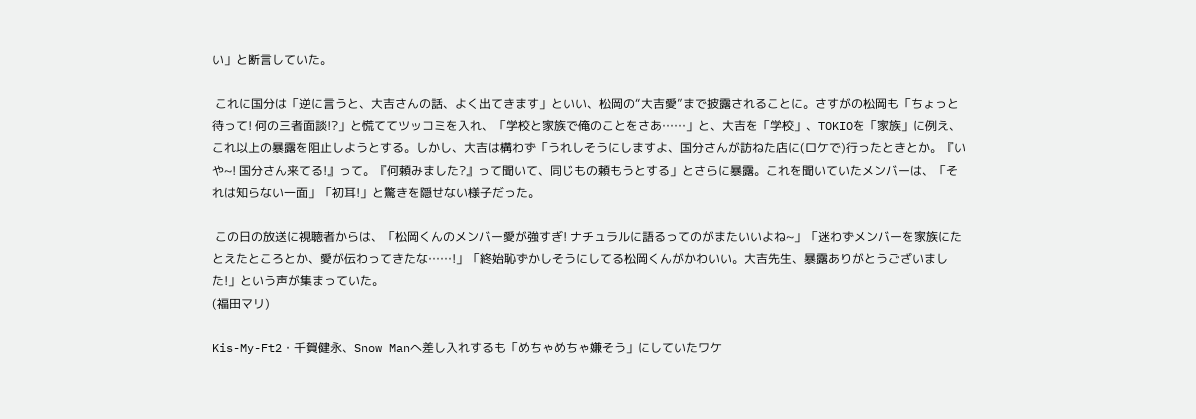い」と断言していた。

 これに国分は「逆に言うと、大吉さんの話、よく出てきます」といい、松岡の“大吉愛”まで披露されることに。さすがの松岡も「ちょっと待って! 何の三者面談!?」と慌ててツッコミを入れ、「学校と家族で俺のことをさあ……」と、大吉を「学校」、TOKIOを「家族」に例え、これ以上の暴露を阻止しようとする。しかし、大吉は構わず「うれしそうにしますよ、国分さんが訪ねた店に(ロケで)行ったときとか。『いや~! 国分さん来てる!』って。『何頼みました?』って聞いて、同じもの頼もうとする」とさらに暴露。これを聞いていたメンバーは、「それは知らない一面」「初耳!」と驚きを隠せない様子だった。

 この日の放送に視聴者からは、「松岡くんのメンバー愛が強すぎ! ナチュラルに語るってのがまたいいよね~」「迷わずメンバーを家族にたとえたところとか、愛が伝わってきたな……!」「終始恥ずかしそうにしてる松岡くんがかわいい。大吉先生、暴露ありがとうございました!」という声が集まっていた。
(福田マリ)

Kis-My-Ft2・千賀健永、Snow Manへ差し入れするも「めちゃめちゃ嫌そう」にしていたワケ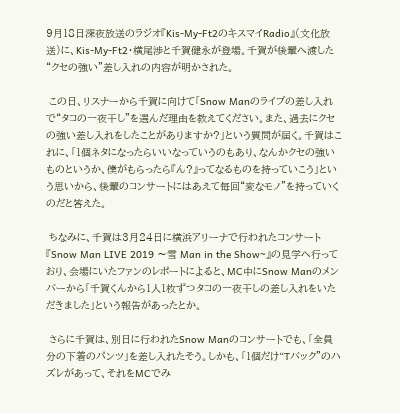9月18日深夜放送のラジオ『Kis-My-Ft2のキスマイRadio』(文化放送)に、Kis-My-Ft2・横尾渉と千賀健永が登場。千賀が後輩へ渡した“クセの強い”差し入れの内容が明かされた。

 この日、リスナーから千賀に向けて「Snow Manのライブの差し入れで“タコの一夜干し”を選んだ理由を教えてください。また、過去にクセの強い差し入れをしたことがありますか?」という質問が届く。千賀はこれに、「1個ネタになったらいいなっていうのもあり、なんかクセの強いものというか、僕がもらったら『ん?』ってなるものを持っていこう」という思いから、後輩のコンサートにはあえて毎回“変なモノ”を持っていくのだと答えた。

 ちなみに、千賀は3月24日に横浜アリーナで行われたコンサート『Snow Man LIVE 2019 〜雪 Man in the Show~』の見学へ行っており、会場にいたファンのレポートによると、MC中にSnow Manのメンバーから「千賀くんから1人1枚ずつタコの一夜干しの差し入れをいただきました」という報告があったとか。

 さらに千賀は、別日に行われたSnow Manのコンサートでも、「全員分の下着のパンツ」を差し入れたそう。しかも、「1個だけ“Tバック”のハズレがあって、それをMCでみ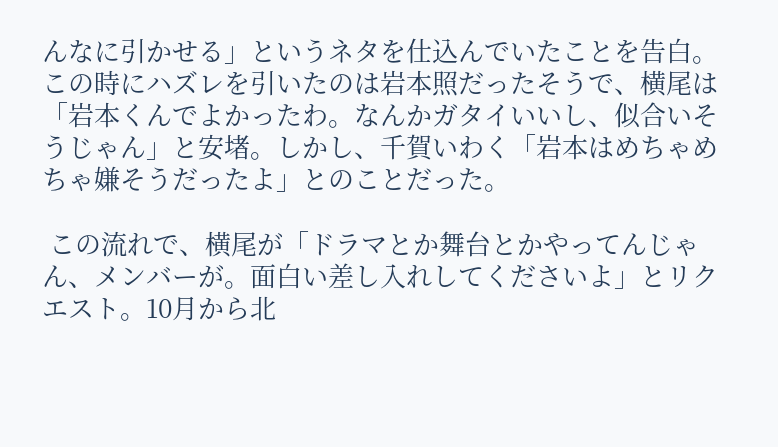んなに引かせる」というネタを仕込んでいたことを告白。この時にハズレを引いたのは岩本照だったそうで、横尾は「岩本くんでよかったわ。なんかガタイいいし、似合いそうじゃん」と安堵。しかし、千賀いわく「岩本はめちゃめちゃ嫌そうだったよ」とのことだった。

 この流れで、横尾が「ドラマとか舞台とかやってんじゃん、メンバーが。面白い差し入れしてくださいよ」とリクエスト。10月から北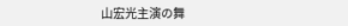山宏光主演の舞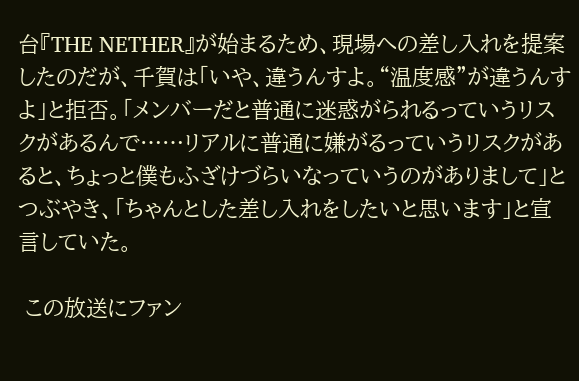台『THE NETHER』が始まるため、現場への差し入れを提案したのだが、千賀は「いや、違うんすよ。“温度感”が違うんすよ」と拒否。「メンバーだと普通に迷惑がられるっていうリスクがあるんで……リアルに普通に嫌がるっていうリスクがあると、ちょっと僕もふざけづらいなっていうのがありまして」とつぶやき、「ちゃんとした差し入れをしたいと思います」と宣言していた。

 この放送にファン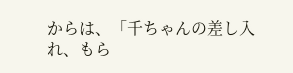からは、「千ちゃんの差し入れ、もら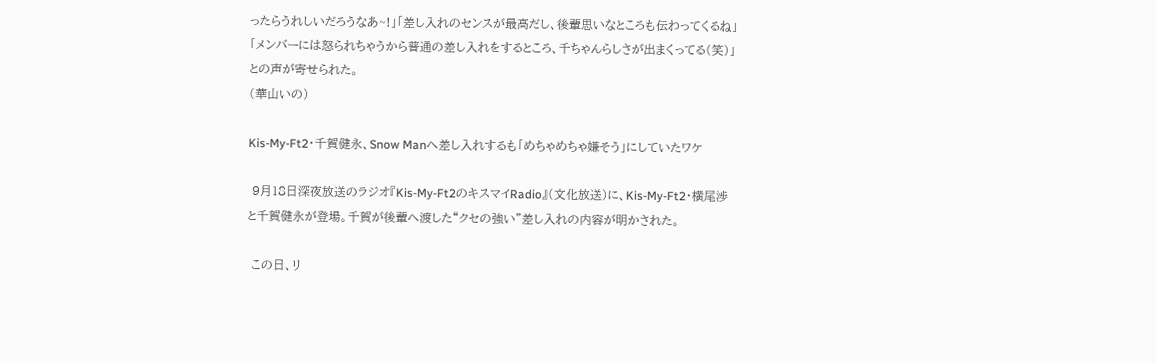ったらうれしいだろうなあ~!」「差し入れのセンスが最高だし、後輩思いなところも伝わってくるね」「メンバーには怒られちゃうから普通の差し入れをするところ、千ちゃんらしさが出まくってる(笑)」との声が寄せられた。
(華山いの)

Kis-My-Ft2・千賀健永、Snow Manへ差し入れするも「めちゃめちゃ嫌そう」にしていたワケ

 9月18日深夜放送のラジオ『Kis-My-Ft2のキスマイRadio』(文化放送)に、Kis-My-Ft2・横尾渉と千賀健永が登場。千賀が後輩へ渡した“クセの強い”差し入れの内容が明かされた。

 この日、リ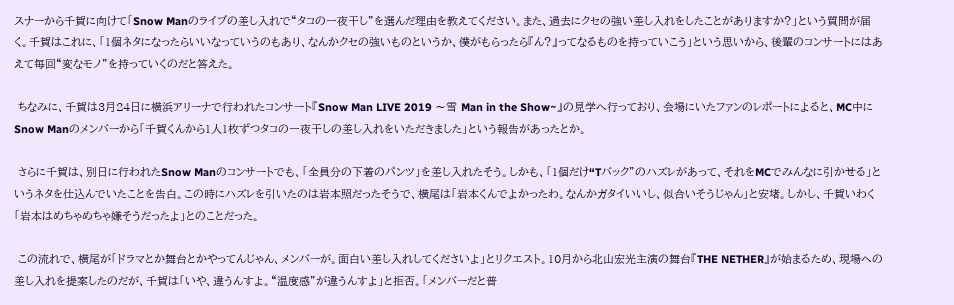スナーから千賀に向けて「Snow Manのライブの差し入れで“タコの一夜干し”を選んだ理由を教えてください。また、過去にクセの強い差し入れをしたことがありますか?」という質問が届く。千賀はこれに、「1個ネタになったらいいなっていうのもあり、なんかクセの強いものというか、僕がもらったら『ん?』ってなるものを持っていこう」という思いから、後輩のコンサートにはあえて毎回“変なモノ”を持っていくのだと答えた。

 ちなみに、千賀は3月24日に横浜アリーナで行われたコンサート『Snow Man LIVE 2019 〜雪 Man in the Show~』の見学へ行っており、会場にいたファンのレポートによると、MC中にSnow Manのメンバーから「千賀くんから1人1枚ずつタコの一夜干しの差し入れをいただきました」という報告があったとか。

 さらに千賀は、別日に行われたSnow Manのコンサートでも、「全員分の下着のパンツ」を差し入れたそう。しかも、「1個だけ“Tバック”のハズレがあって、それをMCでみんなに引かせる」というネタを仕込んでいたことを告白。この時にハズレを引いたのは岩本照だったそうで、横尾は「岩本くんでよかったわ。なんかガタイいいし、似合いそうじゃん」と安堵。しかし、千賀いわく「岩本はめちゃめちゃ嫌そうだったよ」とのことだった。

 この流れで、横尾が「ドラマとか舞台とかやってんじゃん、メンバーが。面白い差し入れしてくださいよ」とリクエスト。10月から北山宏光主演の舞台『THE NETHER』が始まるため、現場への差し入れを提案したのだが、千賀は「いや、違うんすよ。“温度感”が違うんすよ」と拒否。「メンバーだと普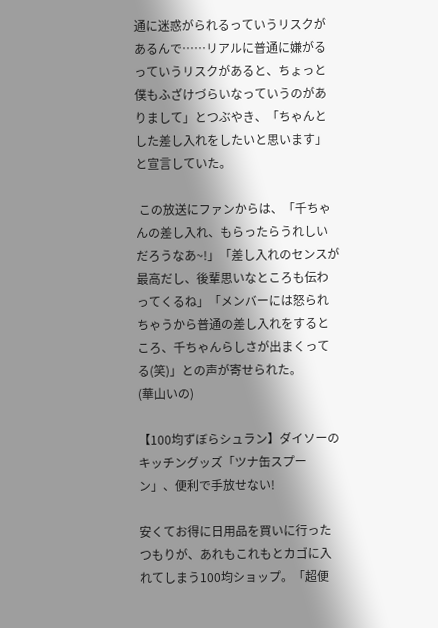通に迷惑がられるっていうリスクがあるんで……リアルに普通に嫌がるっていうリスクがあると、ちょっと僕もふざけづらいなっていうのがありまして」とつぶやき、「ちゃんとした差し入れをしたいと思います」と宣言していた。

 この放送にファンからは、「千ちゃんの差し入れ、もらったらうれしいだろうなあ~!」「差し入れのセンスが最高だし、後輩思いなところも伝わってくるね」「メンバーには怒られちゃうから普通の差し入れをするところ、千ちゃんらしさが出まくってる(笑)」との声が寄せられた。
(華山いの)

【100均ずぼらシュラン】ダイソーのキッチングッズ「ツナ缶スプーン」、便利で手放せない!

安くてお得に日用品を買いに行ったつもりが、あれもこれもとカゴに入れてしまう100均ショップ。「超便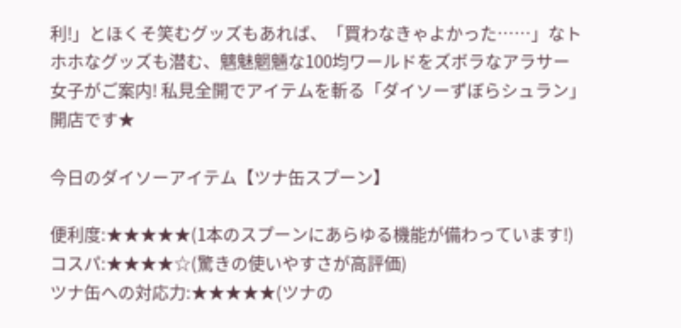利!」とほくそ笑むグッズもあれば、「買わなきゃよかった……」なトホホなグッズも潜む、魑魅魍魎な100均ワールドをズボラなアラサー女子がご案内! 私見全開でアイテムを斬る「ダイソーずぼらシュラン」開店です★

今日のダイソーアイテム【ツナ缶スプーン】

便利度:★★★★★(1本のスプーンにあらゆる機能が備わっています!)
コスパ:★★★★☆(驚きの使いやすさが高評価)
ツナ缶への対応力:★★★★★(ツナの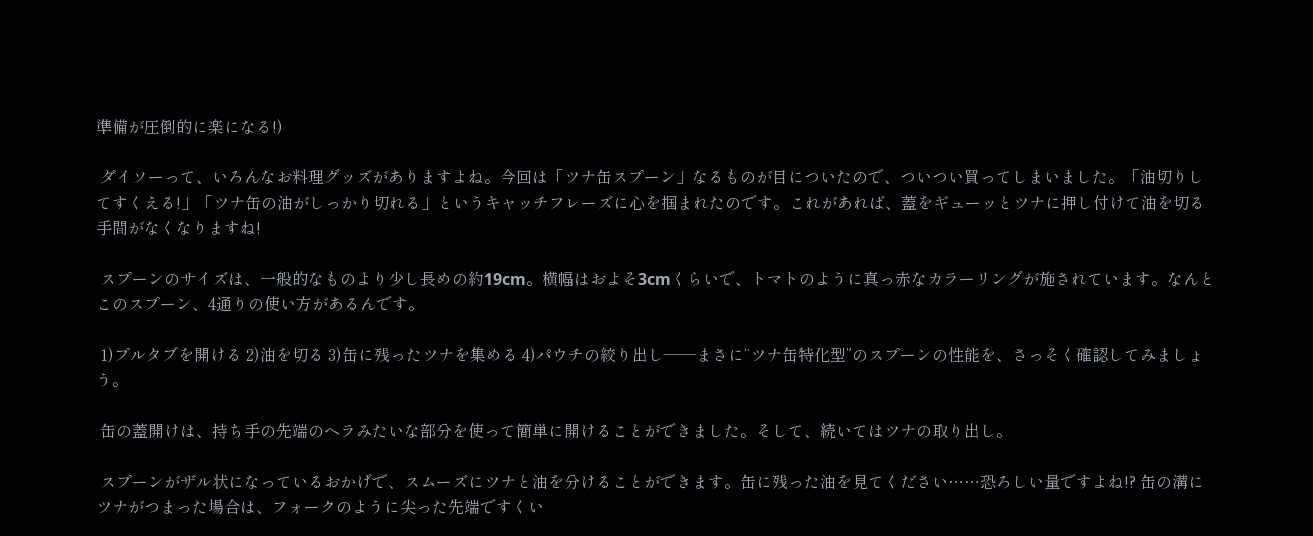準備が圧倒的に楽になる!)

 ダイソーって、いろんなお料理グッズがありますよね。今回は「ツナ缶スプーン」なるものが目についたので、ついつい買ってしまいました。「油切りしてすくえる!」「ツナ缶の油がしっかり切れる」というキャッチフレーズに心を掴まれたのです。これがあれば、蓋をギューッとツナに押し付けて油を切る手間がなくなりますね!

 スプーンのサイズは、一般的なものより少し長めの約19cm。横幅はおよそ3cmくらいで、トマトのように真っ赤なカラーリングが施されています。なんとこのスプーン、4通りの使い方があるんです。

 1)プルタブを開ける 2)油を切る 3)缶に残ったツナを集める 4)パウチの絞り出し――まさに“ツナ缶特化型”のスプーンの性能を、さっそく確認してみましょう。

 缶の蓋開けは、持ち手の先端のヘラみたいな部分を使って簡単に開けることができました。そして、続いてはツナの取り出し。

 スプーンがザル状になっているおかげで、スムーズにツナと油を分けることができます。缶に残った油を見てください……恐ろしい量ですよね!? 缶の溝にツナがつまった場合は、フォークのように尖った先端ですくい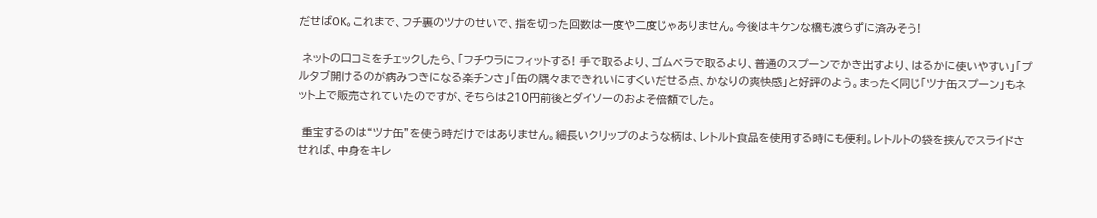だせばOK。これまで、フチ裏のツナのせいで、指を切った回数は一度や二度じゃありません。今後はキケンな橋も渡らずに済みそう!

 ネットの口コミをチェックしたら、「フチウラにフィットする! 手で取るより、ゴムベラで取るより、普通のスプーンでかき出すより、はるかに使いやすい」「プルタブ開けるのが病みつきになる楽チンさ」「缶の隅々まできれいにすくいだせる点、かなりの爽快感」と好評のよう。まったく同じ「ツナ缶スプーン」もネット上で販売されていたのですが、そちらは210円前後とダイソーのおよそ倍額でした。

 重宝するのは“ツナ缶”を使う時だけではありません。細長いクリップのような柄は、レトルト食品を使用する時にも便利。レトルトの袋を挟んでスライドさせれば、中身をキレ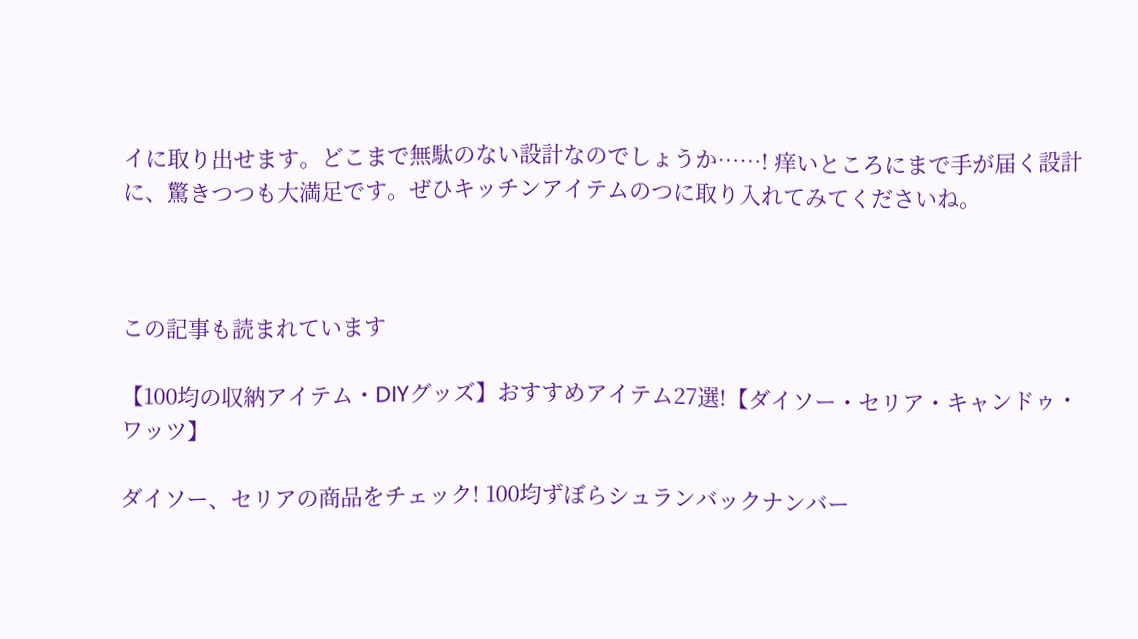イに取り出せます。どこまで無駄のない設計なのでしょうか……! 痒いところにまで手が届く設計に、驚きつつも大満足です。ぜひキッチンアイテムのつに取り入れてみてくださいね。



この記事も読まれています

【100均の収納アイテム・DIYグッズ】おすすめアイテム27選!【ダイソー・セリア・キャンドゥ・ワッツ】

ダイソー、セリアの商品をチェック! 100均ずぼらシュランバックナンバー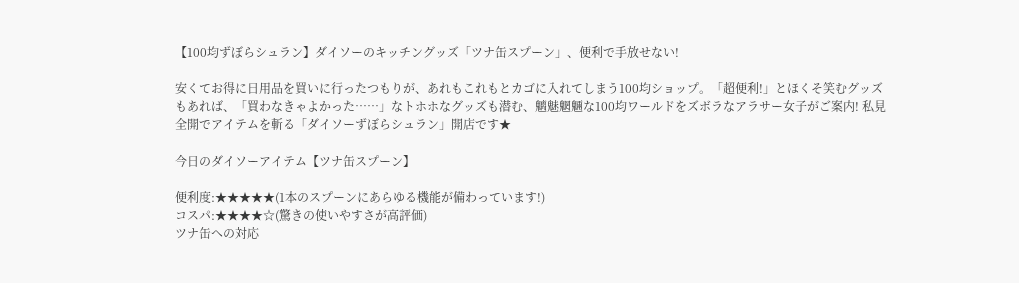【100均ずぼらシュラン】ダイソーのキッチングッズ「ツナ缶スプーン」、便利で手放せない!

安くてお得に日用品を買いに行ったつもりが、あれもこれもとカゴに入れてしまう100均ショップ。「超便利!」とほくそ笑むグッズもあれば、「買わなきゃよかった……」なトホホなグッズも潜む、魑魅魍魎な100均ワールドをズボラなアラサー女子がご案内! 私見全開でアイテムを斬る「ダイソーずぼらシュラン」開店です★

今日のダイソーアイテム【ツナ缶スプーン】

便利度:★★★★★(1本のスプーンにあらゆる機能が備わっています!)
コスパ:★★★★☆(驚きの使いやすさが高評価)
ツナ缶への対応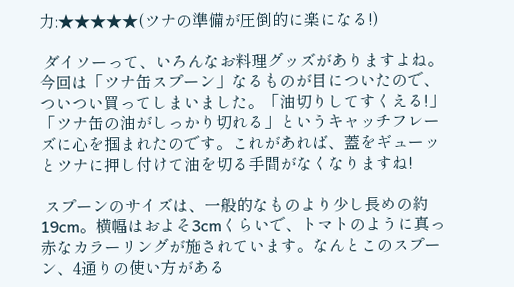力:★★★★★(ツナの準備が圧倒的に楽になる!)

 ダイソーって、いろんなお料理グッズがありますよね。今回は「ツナ缶スプーン」なるものが目についたので、ついつい買ってしまいました。「油切りしてすくえる!」「ツナ缶の油がしっかり切れる」というキャッチフレーズに心を掴まれたのです。これがあれば、蓋をギューッとツナに押し付けて油を切る手間がなくなりますね!

 スプーンのサイズは、一般的なものより少し長めの約19cm。横幅はおよそ3cmくらいで、トマトのように真っ赤なカラーリングが施されています。なんとこのスプーン、4通りの使い方がある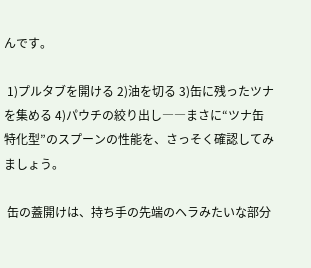んです。

 1)プルタブを開ける 2)油を切る 3)缶に残ったツナを集める 4)パウチの絞り出し――まさに“ツナ缶特化型”のスプーンの性能を、さっそく確認してみましょう。

 缶の蓋開けは、持ち手の先端のヘラみたいな部分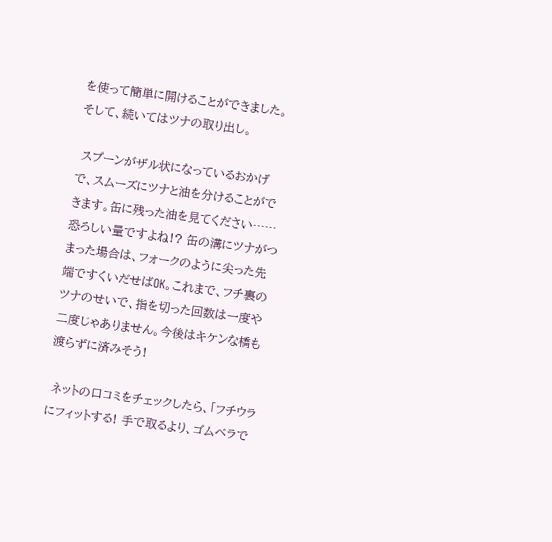を使って簡単に開けることができました。そして、続いてはツナの取り出し。

 スプーンがザル状になっているおかげで、スムーズにツナと油を分けることができます。缶に残った油を見てください……恐ろしい量ですよね!? 缶の溝にツナがつまった場合は、フォークのように尖った先端ですくいだせばOK。これまで、フチ裏のツナのせいで、指を切った回数は一度や二度じゃありません。今後はキケンな橋も渡らずに済みそう!

 ネットの口コミをチェックしたら、「フチウラにフィットする! 手で取るより、ゴムベラで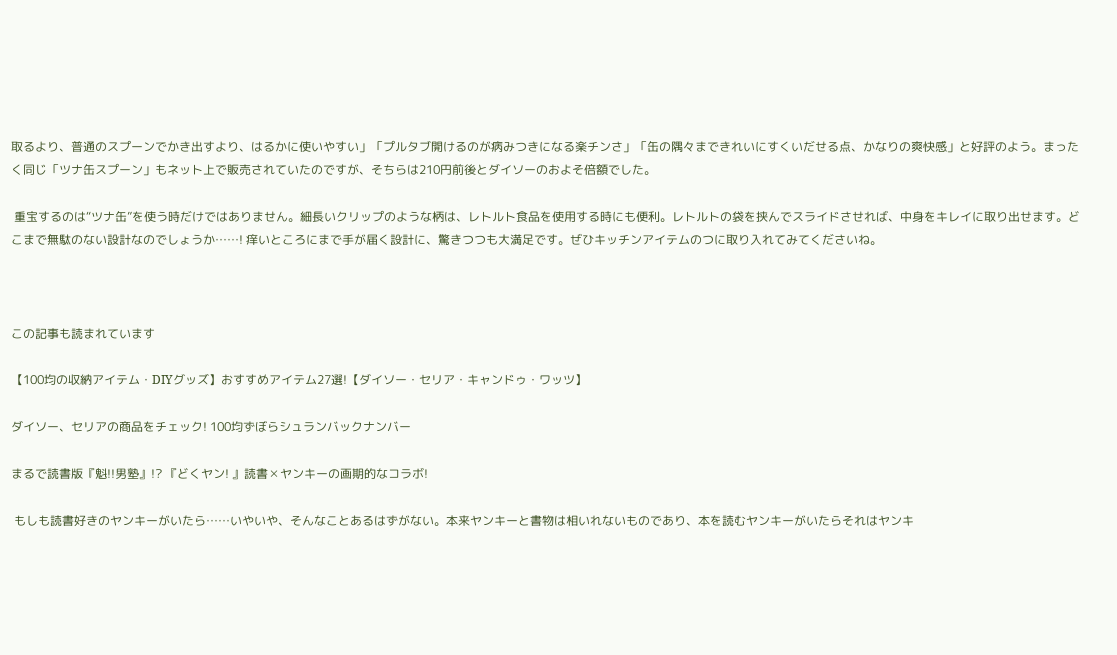取るより、普通のスプーンでかき出すより、はるかに使いやすい」「プルタブ開けるのが病みつきになる楽チンさ」「缶の隅々まできれいにすくいだせる点、かなりの爽快感」と好評のよう。まったく同じ「ツナ缶スプーン」もネット上で販売されていたのですが、そちらは210円前後とダイソーのおよそ倍額でした。

 重宝するのは“ツナ缶”を使う時だけではありません。細長いクリップのような柄は、レトルト食品を使用する時にも便利。レトルトの袋を挟んでスライドさせれば、中身をキレイに取り出せます。どこまで無駄のない設計なのでしょうか……! 痒いところにまで手が届く設計に、驚きつつも大満足です。ぜひキッチンアイテムのつに取り入れてみてくださいね。



この記事も読まれています

【100均の収納アイテム・DIYグッズ】おすすめアイテム27選!【ダイソー・セリア・キャンドゥ・ワッツ】

ダイソー、セリアの商品をチェック! 100均ずぼらシュランバックナンバー

まるで読書版『魁!!男塾』!? 『どくヤン! 』読書✕ヤンキーの画期的なコラボ!

 もしも読書好きのヤンキーがいたら……いやいや、そんなことあるはずがない。本来ヤンキーと書物は相いれないものであり、本を読むヤンキーがいたらそれはヤンキ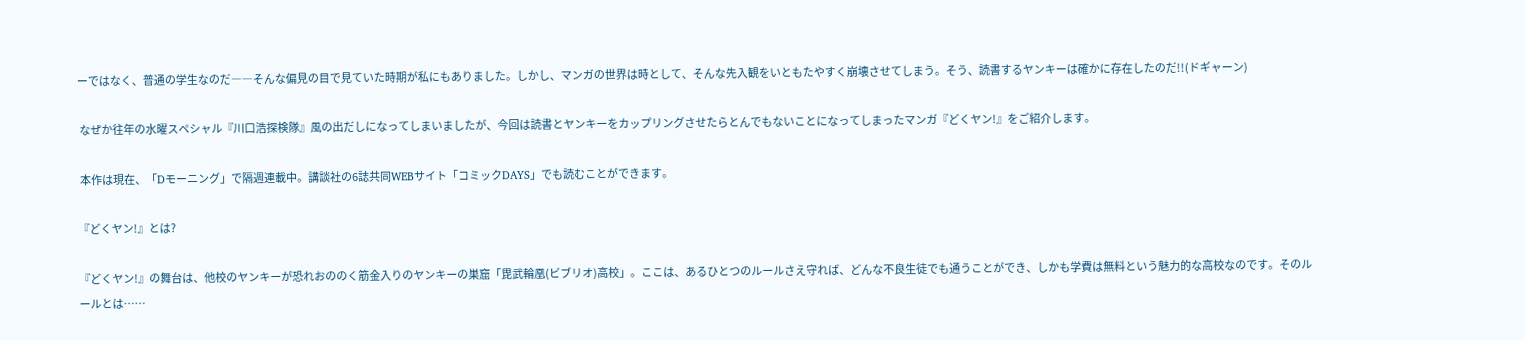ーではなく、普通の学生なのだ――そんな偏見の目で見ていた時期が私にもありました。しかし、マンガの世界は時として、そんな先入観をいともたやすく崩壊させてしまう。そう、読書するヤンキーは確かに存在したのだ!!(ドギャーン)

 なぜか往年の水曜スペシャル『川口浩探検隊』風の出だしになってしまいましたが、今回は読書とヤンキーをカップリングさせたらとんでもないことになってしまったマンガ『どくヤン!』をご紹介します。

 本作は現在、「Dモーニング」で隔週連載中。講談社の6誌共同WEBサイト「コミックDAYS」でも読むことができます。

『どくヤン!』とは?

『どくヤン!』の舞台は、他校のヤンキーが恐れおののく筋金入りのヤンキーの巣窟「毘武輪凰(ビブリオ)高校」。ここは、あるひとつのルールさえ守れば、どんな不良生徒でも通うことができ、しかも学費は無料という魅力的な高校なのです。そのルールとは……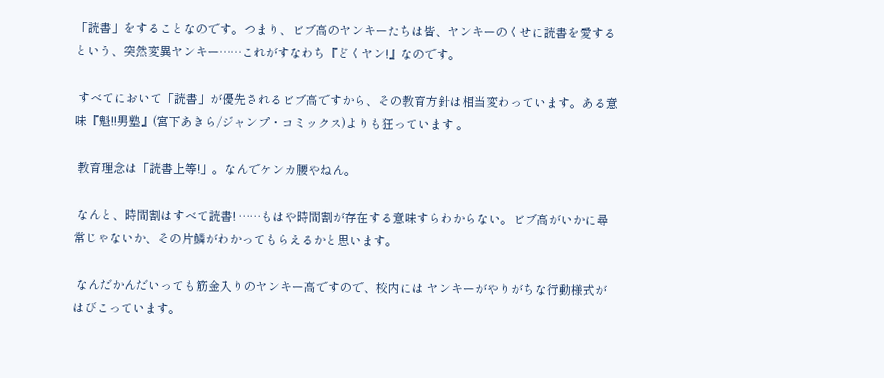「読書」をすることなのです。つまり、ビブ高のヤンキーたちは皆、ヤンキーのくせに読書を愛するという、突然変異ヤンキー……これがすなわち『どくヤン!』なのです。

 すべてにおいて「読書」が優先されるビブ高ですから、その教育方針は相当変わっています。ある意味『魁!!男塾』(宮下あきら/ジャンプ・コミックス)よりも狂っています 。

 教育理念は「読書上等!」。なんでケンカ腰やねん。

 なんと、時間割はすべて読書! ……もはや時間割が存在する意味すらわからない。ビブ高がいかに尋常じゃないか、その片鱗がわかってもらえるかと思います。

 なんだかんだいっても筋金入りのヤンキー高ですので、校内には ヤンキーがやりがちな行動様式がはびこっています。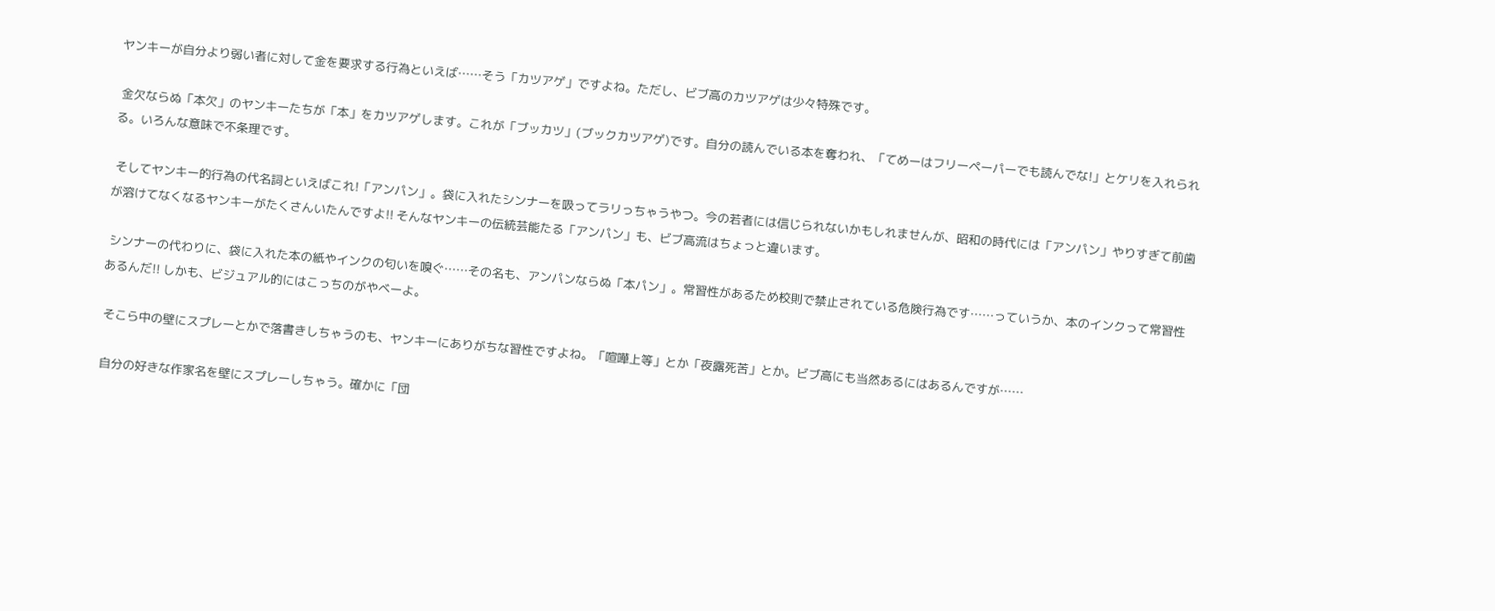ヤンキーが自分より弱い者に対して金を要求する行為といえば……そう「カツアゲ」ですよね。ただし、ビブ高のカツアゲは少々特殊です。

 金欠ならぬ「本欠」のヤンキーたちが「本」をカツアゲします。これが「ブッカツ」(ブックカツアゲ)です。自分の読んでいる本を奪われ、「てめーはフリーペーパーでも読んでな!」とケリを入れられる。いろんな意味で不条理です。

 そしてヤンキー的行為の代名詞といえばこれ!「アンパン」。袋に入れたシンナーを吸ってラリっちゃうやつ。今の若者には信じられないかもしれませんが、昭和の時代には「アンパン」やりすぎて前歯が溶けてなくなるヤンキーがたくさんいたんですよ!! そんなヤンキーの伝統芸能たる「アンパン」も、ビブ高流はちょっと違います。

 シンナーの代わりに、袋に入れた本の紙やインクの匂いを嗅ぐ……その名も、アンパンならぬ「本パン」。常習性があるため校則で禁止されている危険行為です……っていうか、本のインクって常習性あるんだ!! しかも、ビジュアル的にはこっちのがやべーよ。

 そこら中の壁にスプレーとかで落書きしちゃうのも、ヤンキーにありがちな習性ですよね。「喧嘩上等」とか「夜露死苦」とか。ビブ高にも当然あるにはあるんですが……

 自分の好きな作家名を壁にスプレーしちゃう。確かに「団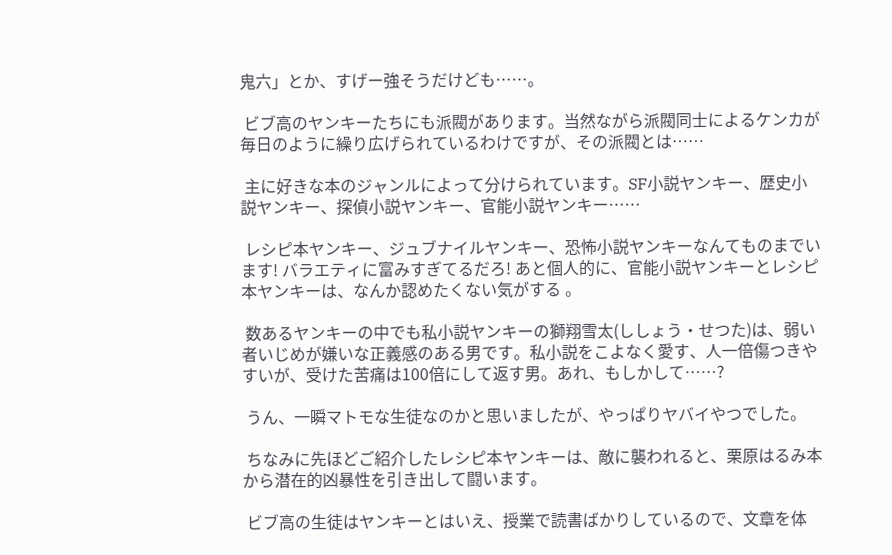鬼六」とか、すげー強そうだけども……。

 ビブ高のヤンキーたちにも派閥があります。当然ながら派閥同士によるケンカが毎日のように繰り広げられているわけですが、その派閥とは……

 主に好きな本のジャンルによって分けられています。SF小説ヤンキー、歴史小説ヤンキー、探偵小説ヤンキー、官能小説ヤンキー……

 レシピ本ヤンキー、ジュブナイルヤンキー、恐怖小説ヤンキーなんてものまでいます! バラエティに富みすぎてるだろ! あと個人的に、官能小説ヤンキーとレシピ本ヤンキーは、なんか認めたくない気がする 。

 数あるヤンキーの中でも私小説ヤンキーの獅翔雪太(ししょう・せつた)は、弱い者いじめが嫌いな正義感のある男です。私小説をこよなく愛す、人一倍傷つきやすいが、受けた苦痛は100倍にして返す男。あれ、もしかして……?

 うん、一瞬マトモな生徒なのかと思いましたが、やっぱりヤバイやつでした。

 ちなみに先ほどご紹介したレシピ本ヤンキーは、敵に襲われると、栗原はるみ本から潜在的凶暴性を引き出して闘います。

 ビブ高の生徒はヤンキーとはいえ、授業で読書ばかりしているので、文章を体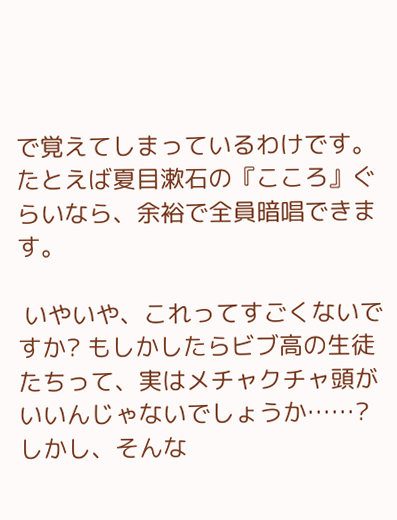で覚えてしまっているわけです。たとえば夏目漱石の『こころ』ぐらいなら、余裕で全員暗唱できます。

 いやいや、これってすごくないですか? もしかしたらビブ高の生徒たちって、実はメチャクチャ頭がいいんじゃないでしょうか……? しかし、そんな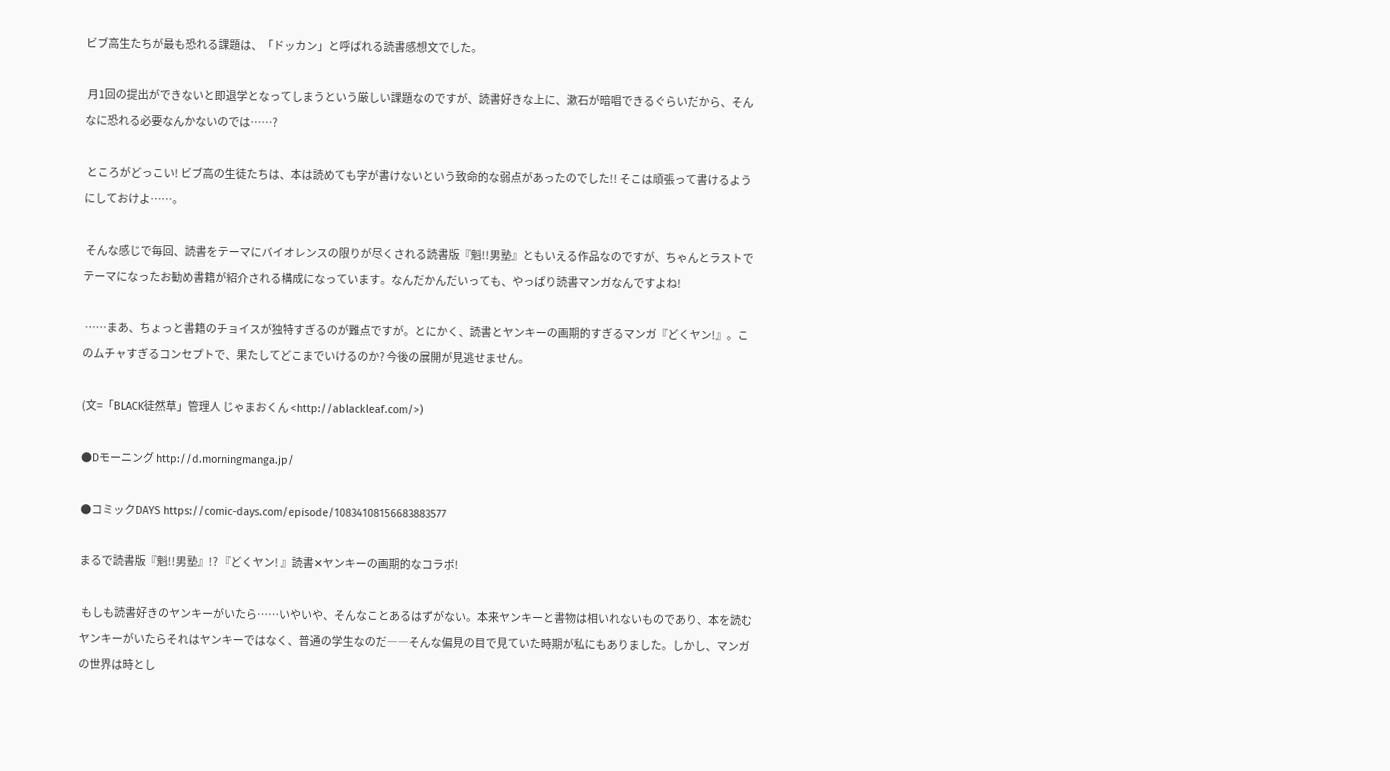ビブ高生たちが最も恐れる課題は、「ドッカン」と呼ばれる読書感想文でした。

 月1回の提出ができないと即退学となってしまうという厳しい課題なのですが、読書好きな上に、漱石が暗唱できるぐらいだから、そんなに恐れる必要なんかないのでは……?

 ところがどっこい! ビブ高の生徒たちは、本は読めても字が書けないという致命的な弱点があったのでした!! そこは頑張って書けるようにしておけよ……。

 そんな感じで毎回、読書をテーマにバイオレンスの限りが尽くされる読書版『魁!!男塾』ともいえる作品なのですが、ちゃんとラストでテーマになったお勧め書籍が紹介される構成になっています。なんだかんだいっても、やっぱり読書マンガなんですよね!

 ……まあ、ちょっと書籍のチョイスが独特すぎるのが難点ですが。とにかく、読書とヤンキーの画期的すぎるマンガ『どくヤン!』。このムチャすぎるコンセプトで、果たしてどこまでいけるのか? 今後の展開が見逃せません。

(文=「BLACK徒然草」管理人 じゃまおくん <http://ablackleaf.com/>)

●Dモーニング http://d.morningmanga.jp/

●コミックDAYS https://comic-days.com/episode/10834108156683883577

まるで読書版『魁!!男塾』!? 『どくヤン! 』読書✕ヤンキーの画期的なコラボ!

 もしも読書好きのヤンキーがいたら……いやいや、そんなことあるはずがない。本来ヤンキーと書物は相いれないものであり、本を読むヤンキーがいたらそれはヤンキーではなく、普通の学生なのだ――そんな偏見の目で見ていた時期が私にもありました。しかし、マンガの世界は時とし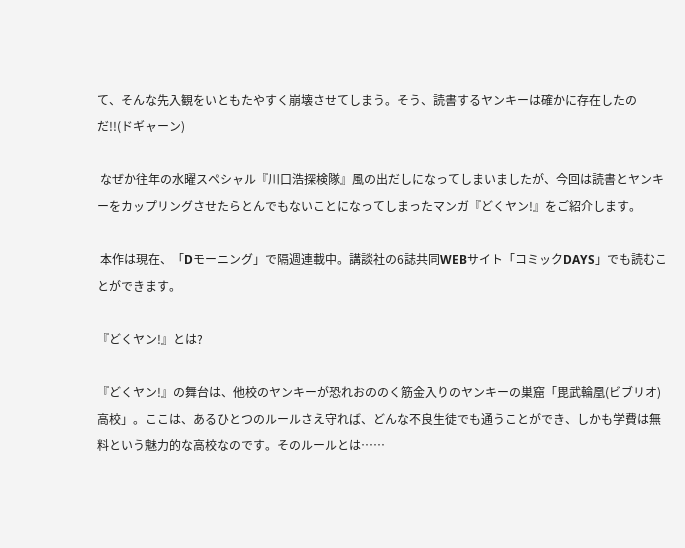て、そんな先入観をいともたやすく崩壊させてしまう。そう、読書するヤンキーは確かに存在したのだ!!(ドギャーン)

 なぜか往年の水曜スペシャル『川口浩探検隊』風の出だしになってしまいましたが、今回は読書とヤンキーをカップリングさせたらとんでもないことになってしまったマンガ『どくヤン!』をご紹介します。

 本作は現在、「Dモーニング」で隔週連載中。講談社の6誌共同WEBサイト「コミックDAYS」でも読むことができます。

『どくヤン!』とは?

『どくヤン!』の舞台は、他校のヤンキーが恐れおののく筋金入りのヤンキーの巣窟「毘武輪凰(ビブリオ)高校」。ここは、あるひとつのルールさえ守れば、どんな不良生徒でも通うことができ、しかも学費は無料という魅力的な高校なのです。そのルールとは……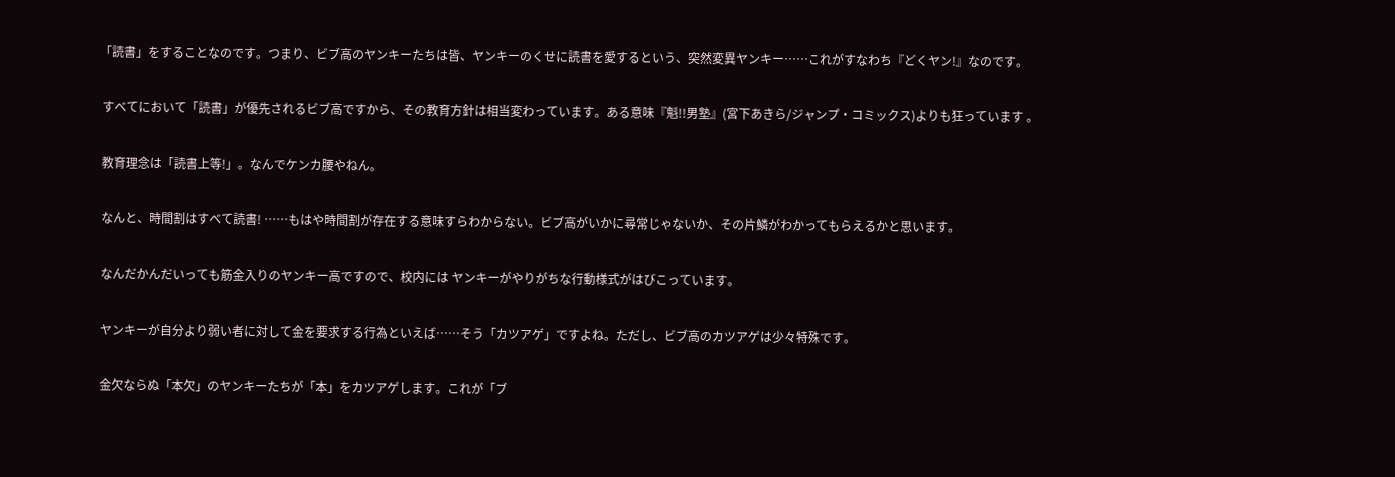「読書」をすることなのです。つまり、ビブ高のヤンキーたちは皆、ヤンキーのくせに読書を愛するという、突然変異ヤンキー……これがすなわち『どくヤン!』なのです。

 すべてにおいて「読書」が優先されるビブ高ですから、その教育方針は相当変わっています。ある意味『魁!!男塾』(宮下あきら/ジャンプ・コミックス)よりも狂っています 。

 教育理念は「読書上等!」。なんでケンカ腰やねん。

 なんと、時間割はすべて読書! ……もはや時間割が存在する意味すらわからない。ビブ高がいかに尋常じゃないか、その片鱗がわかってもらえるかと思います。

 なんだかんだいっても筋金入りのヤンキー高ですので、校内には ヤンキーがやりがちな行動様式がはびこっています。

 ヤンキーが自分より弱い者に対して金を要求する行為といえば……そう「カツアゲ」ですよね。ただし、ビブ高のカツアゲは少々特殊です。

 金欠ならぬ「本欠」のヤンキーたちが「本」をカツアゲします。これが「ブ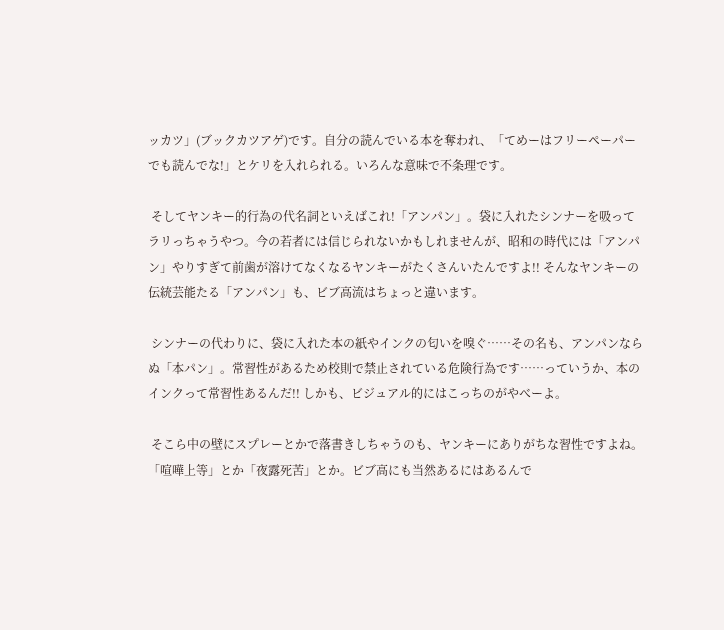ッカツ」(ブックカツアゲ)です。自分の読んでいる本を奪われ、「てめーはフリーペーパーでも読んでな!」とケリを入れられる。いろんな意味で不条理です。

 そしてヤンキー的行為の代名詞といえばこれ!「アンパン」。袋に入れたシンナーを吸ってラリっちゃうやつ。今の若者には信じられないかもしれませんが、昭和の時代には「アンパン」やりすぎて前歯が溶けてなくなるヤンキーがたくさんいたんですよ!! そんなヤンキーの伝統芸能たる「アンパン」も、ビブ高流はちょっと違います。

 シンナーの代わりに、袋に入れた本の紙やインクの匂いを嗅ぐ……その名も、アンパンならぬ「本パン」。常習性があるため校則で禁止されている危険行為です……っていうか、本のインクって常習性あるんだ!! しかも、ビジュアル的にはこっちのがやべーよ。

 そこら中の壁にスプレーとかで落書きしちゃうのも、ヤンキーにありがちな習性ですよね。「喧嘩上等」とか「夜露死苦」とか。ビブ高にも当然あるにはあるんで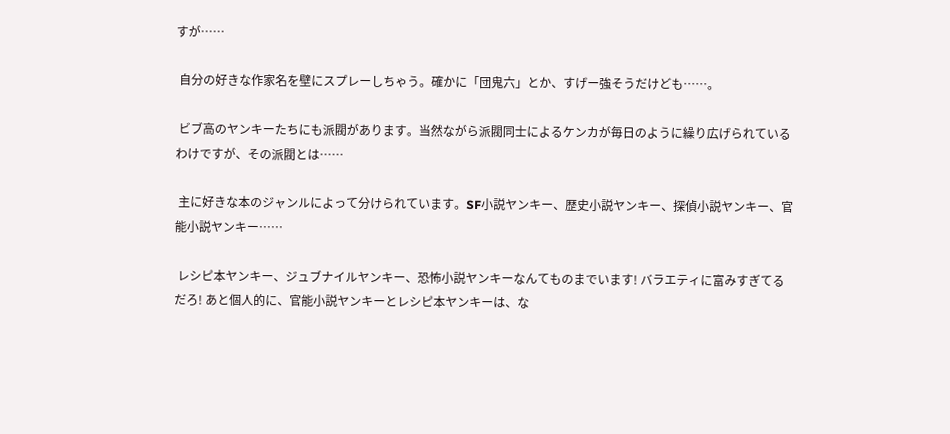すが……

 自分の好きな作家名を壁にスプレーしちゃう。確かに「団鬼六」とか、すげー強そうだけども……。

 ビブ高のヤンキーたちにも派閥があります。当然ながら派閥同士によるケンカが毎日のように繰り広げられているわけですが、その派閥とは……

 主に好きな本のジャンルによって分けられています。SF小説ヤンキー、歴史小説ヤンキー、探偵小説ヤンキー、官能小説ヤンキー……

 レシピ本ヤンキー、ジュブナイルヤンキー、恐怖小説ヤンキーなんてものまでいます! バラエティに富みすぎてるだろ! あと個人的に、官能小説ヤンキーとレシピ本ヤンキーは、な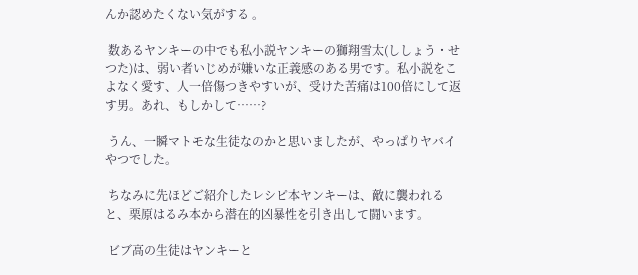んか認めたくない気がする 。

 数あるヤンキーの中でも私小説ヤンキーの獅翔雪太(ししょう・せつた)は、弱い者いじめが嫌いな正義感のある男です。私小説をこよなく愛す、人一倍傷つきやすいが、受けた苦痛は100倍にして返す男。あれ、もしかして……?

 うん、一瞬マトモな生徒なのかと思いましたが、やっぱりヤバイやつでした。

 ちなみに先ほどご紹介したレシピ本ヤンキーは、敵に襲われると、栗原はるみ本から潜在的凶暴性を引き出して闘います。

 ビブ高の生徒はヤンキーと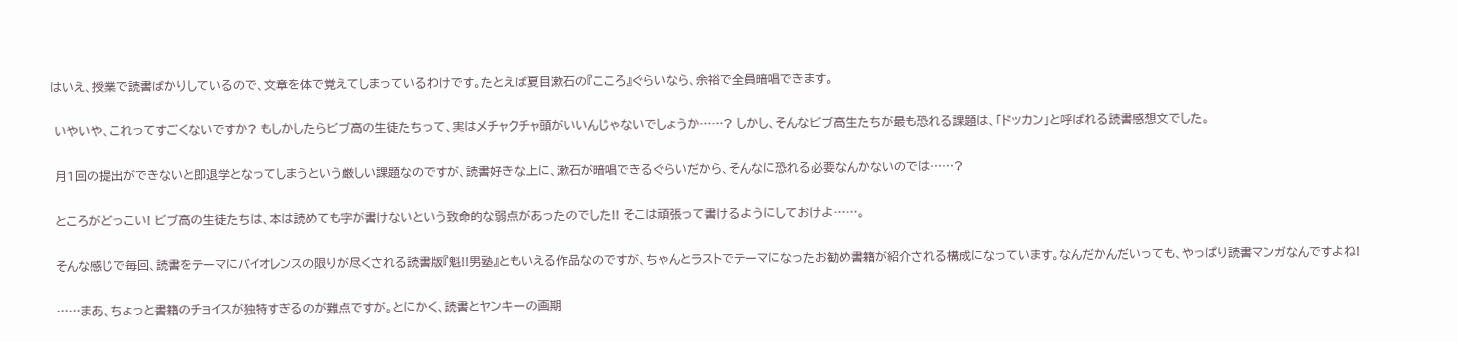はいえ、授業で読書ばかりしているので、文章を体で覚えてしまっているわけです。たとえば夏目漱石の『こころ』ぐらいなら、余裕で全員暗唱できます。

 いやいや、これってすごくないですか? もしかしたらビブ高の生徒たちって、実はメチャクチャ頭がいいんじゃないでしょうか……? しかし、そんなビブ高生たちが最も恐れる課題は、「ドッカン」と呼ばれる読書感想文でした。

 月1回の提出ができないと即退学となってしまうという厳しい課題なのですが、読書好きな上に、漱石が暗唱できるぐらいだから、そんなに恐れる必要なんかないのでは……?

 ところがどっこい! ビブ高の生徒たちは、本は読めても字が書けないという致命的な弱点があったのでした!! そこは頑張って書けるようにしておけよ……。

 そんな感じで毎回、読書をテーマにバイオレンスの限りが尽くされる読書版『魁!!男塾』ともいえる作品なのですが、ちゃんとラストでテーマになったお勧め書籍が紹介される構成になっています。なんだかんだいっても、やっぱり読書マンガなんですよね!

 ……まあ、ちょっと書籍のチョイスが独特すぎるのが難点ですが。とにかく、読書とヤンキーの画期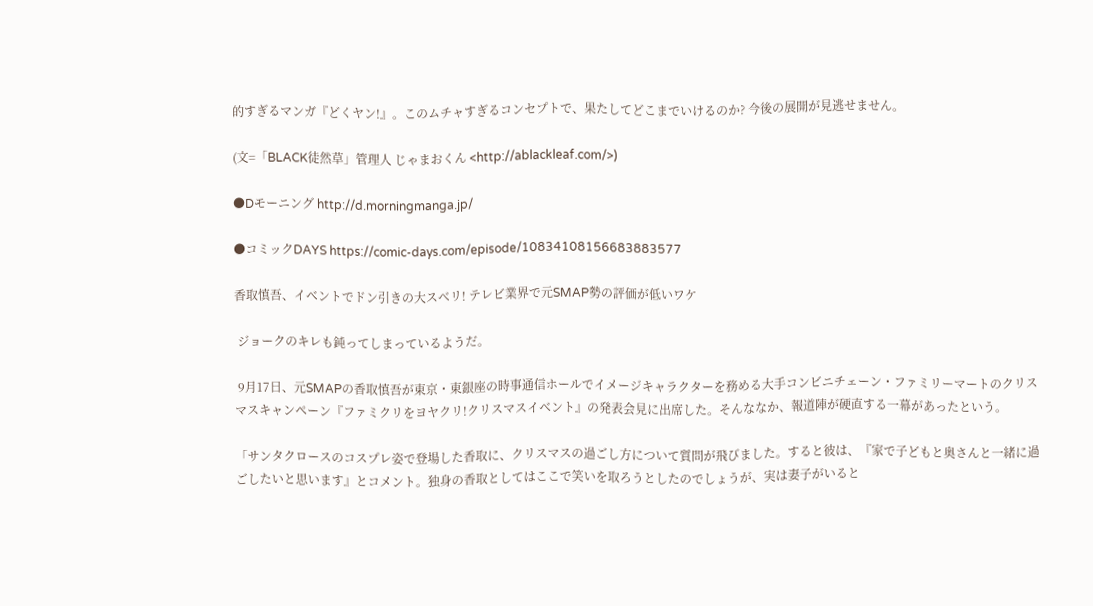的すぎるマンガ『どくヤン!』。このムチャすぎるコンセプトで、果たしてどこまでいけるのか? 今後の展開が見逃せません。

(文=「BLACK徒然草」管理人 じゃまおくん <http://ablackleaf.com/>)

●Dモーニング http://d.morningmanga.jp/

●コミックDAYS https://comic-days.com/episode/10834108156683883577

香取慎吾、イベントでドン引きの大スベリ! テレビ業界で元SMAP勢の評価が低いワケ

 ジョークのキレも鈍ってしまっているようだ。

 9月17日、元SMAPの香取慎吾が東京・東銀座の時事通信ホールでイメージキャラクターを務める大手コンビニチェーン・ファミリーマートのクリスマスキャンペーン『ファミクリをヨヤクリ!クリスマスイベント』の発表会見に出席した。そんななか、報道陣が硬直する一幕があったという。

「サンタクロースのコスプレ姿で登場した香取に、クリスマスの過ごし方について質問が飛びました。すると彼は、『家で子どもと奥さんと一緒に過ごしたいと思います』とコメント。独身の香取としてはここで笑いを取ろうとしたのでしょうが、実は妻子がいると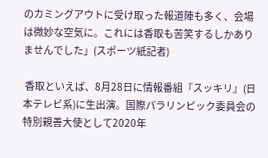のカミングアウトに受け取った報道陣も多く、会場は微妙な空気に。これには香取も苦笑するしかありませんでした」(スポーツ紙記者)

 香取といえば、8月28日に情報番組『スッキリ』(日本テレビ系)に生出演。国際パラリンピック委員会の特別親善大使として2020年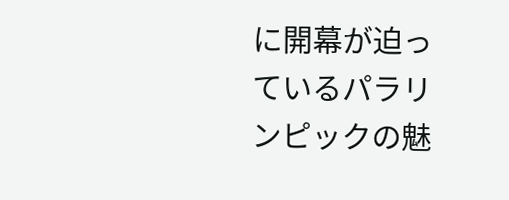に開幕が迫っているパラリンピックの魅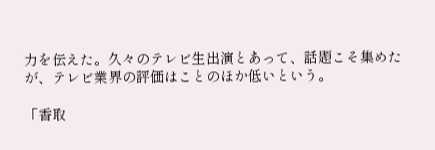力を伝えた。久々のテレビ生出演とあって、話題こそ集めたが、テレビ業界の評価はことのほか低いという。

「香取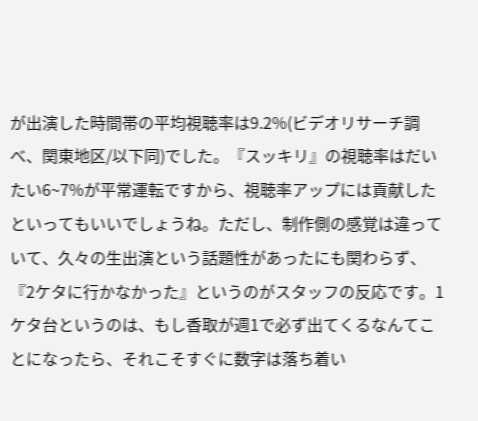が出演した時間帯の平均視聴率は9.2%(ビデオリサーチ調べ、関東地区/以下同)でした。『スッキリ』の視聴率はだいたい6~7%が平常運転ですから、視聴率アップには貢献したといってもいいでしょうね。ただし、制作側の感覚は違っていて、久々の生出演という話題性があったにも関わらず、『2ケタに行かなかった』というのがスタッフの反応です。1ケタ台というのは、もし香取が週1で必ず出てくるなんてことになったら、それこそすぐに数字は落ち着い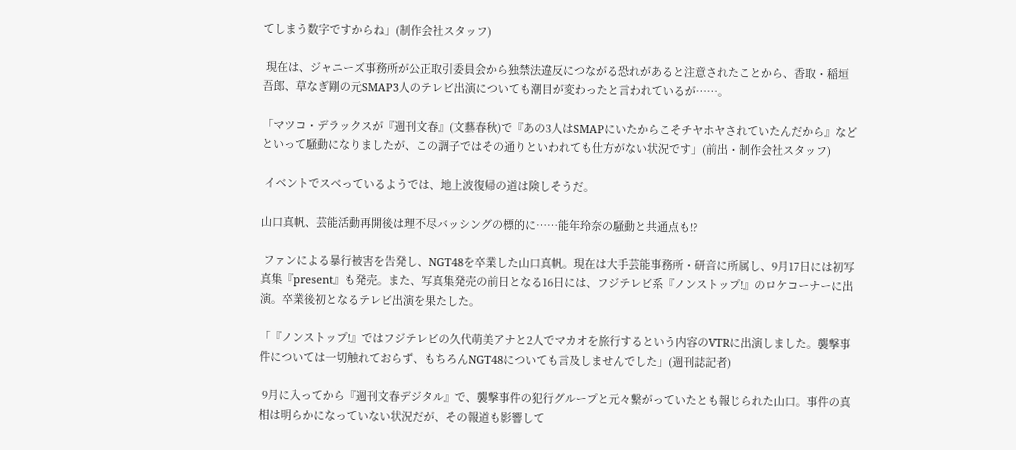てしまう数字ですからね」(制作会社スタッフ)

 現在は、ジャニーズ事務所が公正取引委員会から独禁法違反につながる恐れがあると注意されたことから、香取・稲垣吾郎、草なぎ剛の元SMAP3人のテレビ出演についても潮目が変わったと言われているが……。

「マツコ・デラックスが『週刊文春』(文藝春秋)で『あの3人はSMAPにいたからこそチヤホヤされていたんだから』などといって騒動になりましたが、この調子ではその通りといわれても仕方がない状況です」(前出・制作会社スタッフ)

 イベントでスベっているようでは、地上波復帰の道は険しそうだ。

山口真帆、芸能活動再開後は理不尽バッシングの標的に……能年玲奈の騒動と共通点も!?

 ファンによる暴行被害を告発し、NGT48を卒業した山口真帆。現在は大手芸能事務所・研音に所属し、9月17日には初写真集『present』も発売。また、写真集発売の前日となる16日には、フジテレビ系『ノンストップ!』のロケコーナーに出演。卒業後初となるテレビ出演を果たした。

「『ノンストップ!』ではフジテレビの久代萌美アナと2人でマカオを旅行するという内容のVTRに出演しました。襲撃事件については一切触れておらず、もちろんNGT48についても言及しませんでした」(週刊誌記者)

 9月に入ってから『週刊文春デジタル』で、襲撃事件の犯行グループと元々繋がっていたとも報じられた山口。事件の真相は明らかになっていない状況だが、その報道も影響して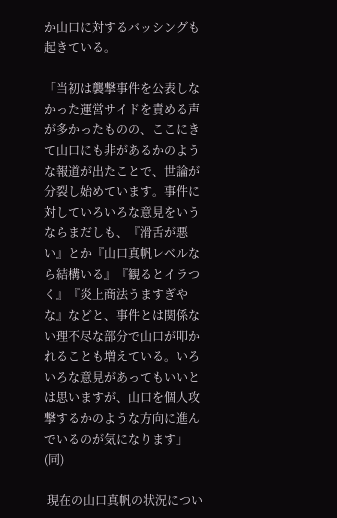か山口に対するバッシングも起きている。

「当初は襲撃事件を公表しなかった運営サイドを責める声が多かったものの、ここにきて山口にも非があるかのような報道が出たことで、世論が分裂し始めています。事件に対していろいろな意見をいうならまだしも、『滑舌が悪い』とか『山口真帆レベルなら結構いる』『観るとイラつく』『炎上商法うますぎやな』などと、事件とは関係ない理不尽な部分で山口が叩かれることも増えている。いろいろな意見があってもいいとは思いますが、山口を個人攻撃するかのような方向に進んでいるのが気になります」(同)

 現在の山口真帆の状況につい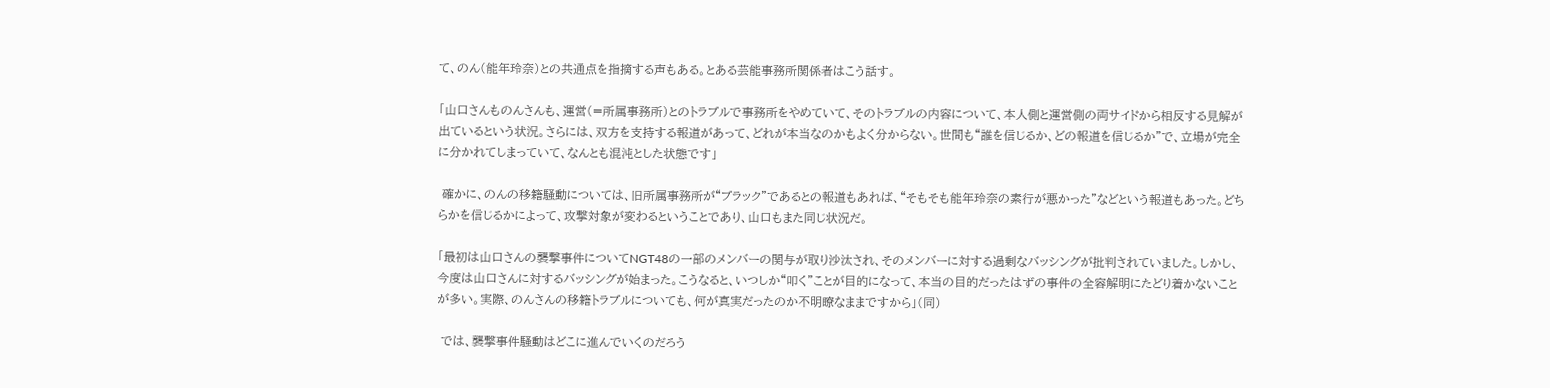て、のん(能年玲奈)との共通点を指摘する声もある。とある芸能事務所関係者はこう話す。

「山口さんものんさんも、運営(=所属事務所)とのトラブルで事務所をやめていて、そのトラブルの内容について、本人側と運営側の両サイドから相反する見解が出ているという状況。さらには、双方を支持する報道があって、どれが本当なのかもよく分からない。世間も“誰を信じるか、どの報道を信じるか”で、立場が完全に分かれてしまっていて、なんとも混沌とした状態です」

 確かに、のんの移籍騒動については、旧所属事務所が“ブラック”であるとの報道もあれば、“そもそも能年玲奈の素行が悪かった”などという報道もあった。どちらかを信じるかによって、攻撃対象が変わるということであり、山口もまた同じ状況だ。

「最初は山口さんの襲撃事件についてNGT48の一部のメンバーの関与が取り沙汰され、そのメンバーに対する過剰なバッシングが批判されていました。しかし、今度は山口さんに対するバッシングが始まった。こうなると、いつしか“叩く”ことが目的になって、本当の目的だったはずの事件の全容解明にたどり着かないことが多い。実際、のんさんの移籍トラブルについても、何が真実だったのか不明瞭なままですから」(同)

 では、襲撃事件騒動はどこに進んでいくのだろう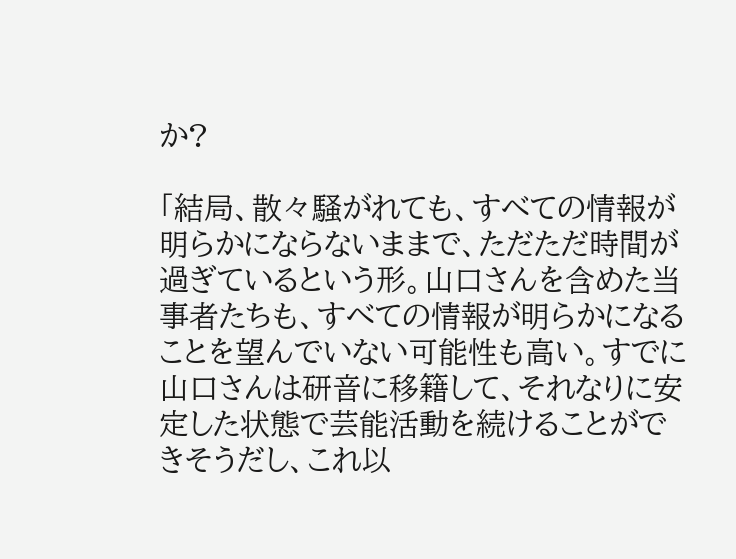か?

「結局、散々騒がれても、すべての情報が明らかにならないままで、ただただ時間が過ぎているという形。山口さんを含めた当事者たちも、すべての情報が明らかになることを望んでいない可能性も高い。すでに山口さんは研音に移籍して、それなりに安定した状態で芸能活動を続けることができそうだし、これ以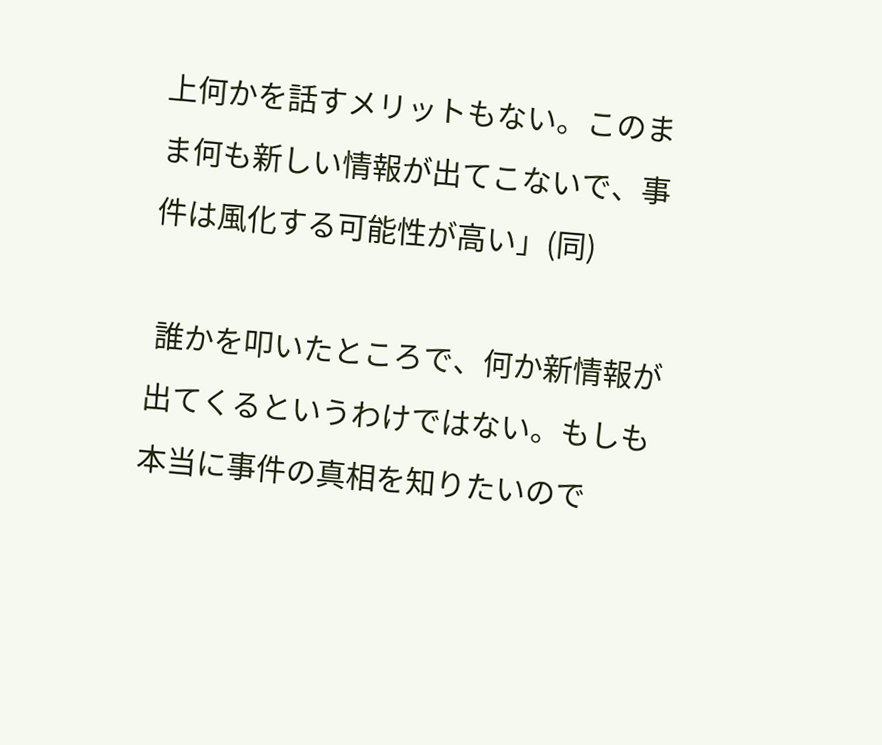上何かを話すメリットもない。このまま何も新しい情報が出てこないで、事件は風化する可能性が高い」(同)

 誰かを叩いたところで、何か新情報が出てくるというわけではない。もしも本当に事件の真相を知りたいので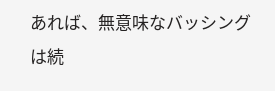あれば、無意味なバッシングは続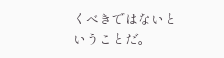くべきではないということだ。